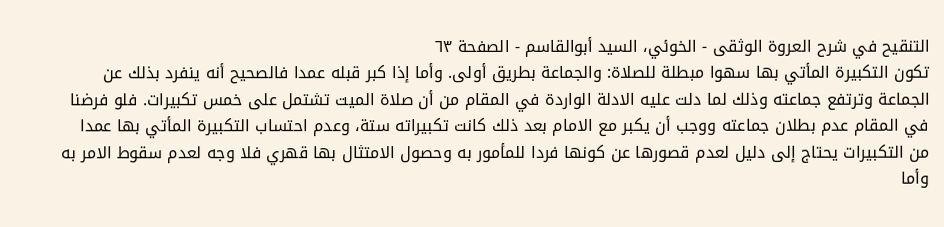التنقيح في شرح العروة الوثقى - الخوئي، السيد أبوالقاسم - الصفحة ٦٣
تكون التكبيرة المأتي بها سهوا مبطلة للصلاة: والجماعة بطريق أولى. وأما إذا كبر قبله عمدا فالصحيح أنه ينفرد بذلك عن الجماعة وترتفع جماعته وذلك لما دلت عليه الادلة الواردة في المقام من أن صلاة الميت تشتمل على خمس تكبيرات. فلو فرضنا في المقام عدم بطلان جماعته ووجب أن يكبر مع الامام بعد ذلك كانت تكبيراته ستة، وعدم احتساب التكبيرة المأتي بها عمدا من التكبيرات يحتاج إلى دليل لعدم قصورها عن كونها فردا للمأمور به وحصول الامتثال بها قهري فلا وجه لعدم سقوط الامر به وأما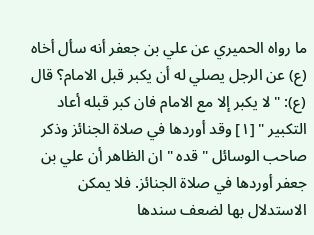ما رواه الحميري عن علي بن جعفر أنه سأل أخاه (ع) عن الرجل يصلي له أن يكبر قبل الامام؟ قال (ع): " لا يكبر إلا مع الامام فان كبر قبله أعاد التكبير " [١] وقد أوردها في صلاة الجنائز وذكر صاحب الوسائل " قده " ان الظاهر أن علي بن جعفر أوردها في صلاة الجنائز. فلا يمكن الاستدلال بها لضعف سندها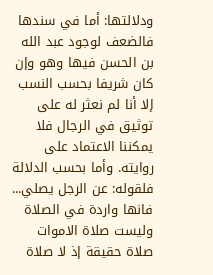ودلالتها: أما في سندها فالضعف لوجود عبد الله بن الحسن فيها وهو وإن كان شريفا بحسب النسب إلا أنا لم نعثر له على توثيق في الرجال فلا يمكننا الاعتماد على روايته. وأما بحسب الدلالة فلقوله: عن الرجل يصلي... فانها واردة في الصلاة وليست صلاة الاموات صلاة حقيقة إذ لا صلاة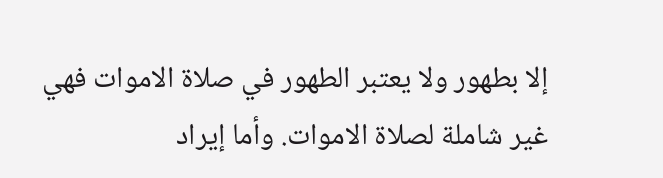إلا بطهور ولا يعتبر الطهور في صلاة الاموات فهي غير شاملة لصلاة الاموات. وأما إيراد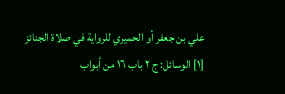علي بن جعفر أو الحميري للرواية في صلاة الجنائز
[١] الوسائل: ج ٢ باب ١٦ من أبواب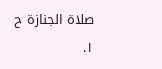صلاة الجنازة ح ١.